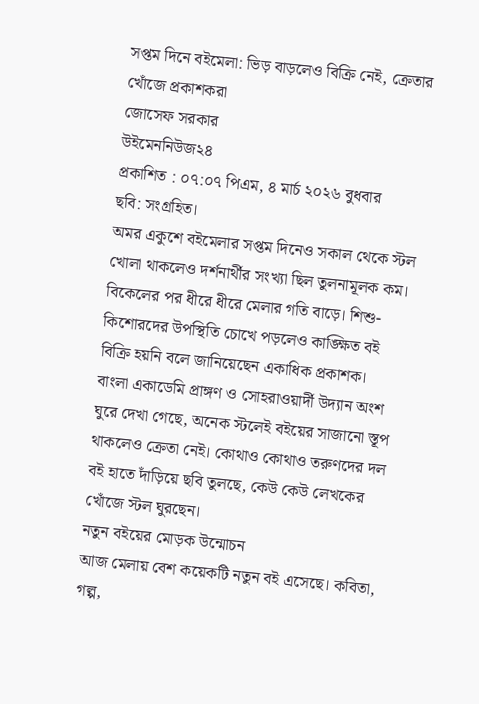সপ্তম দিনে বইমেলা: ভিড় বাড়লেও বিক্রি নেই, ক্রেতার খোঁজে প্রকাশকরা
জোসেফ সরকার
উইমেননিউজ২৪
প্রকাশিত : ০৭:০৭ পিএম, ৪ মার্চ ২০২৬ বুধবার
ছবি: সংগ্রহিত।
অমর একুশে বইমেলার সপ্তম দিনেও সকাল থেকে স্টল খোলা থাকলেও দর্শনার্থীর সংখ্যা ছিল তুলনামূলক কম। বিকেলের পর ধীরে ধীরে মেলার গতি বাড়ে। শিশু-কিশোরদের উপস্থিতি চোখে পড়লেও কাঙ্ক্ষিত বই বিক্রি হয়নি বলে জানিয়েছেন একাধিক প্রকাশক।
বাংলা একাডেমি প্রাঙ্গণ ও সোহরাওয়ার্দী উদ্যান অংশ ঘুরে দেখা গেছে, অনেক স্টলেই বইয়ের সাজানো স্তূপ থাকলেও ক্রেতা নেই। কোথাও কোথাও তরুণদের দল বই হাতে দাঁড়িয়ে ছবি তুলছে, কেউ কেউ লেখকের খোঁজে স্টল ঘুরছেন।
নতুন বইয়ের মোড়ক উন্মোচন
আজ মেলায় বেশ কয়েকটি নতুন বই এসেছে। কবিতা, গল্প,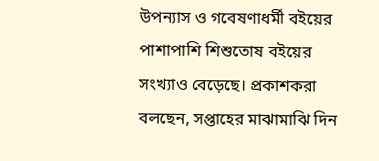উপন্যাস ও গবেষণাধর্মী বইয়ের পাশাপাশি শিশুতোষ বইয়ের সংখ্যাও বেড়েছে। প্রকাশকরা বলছেন, সপ্তাহের মাঝামাঝি দিন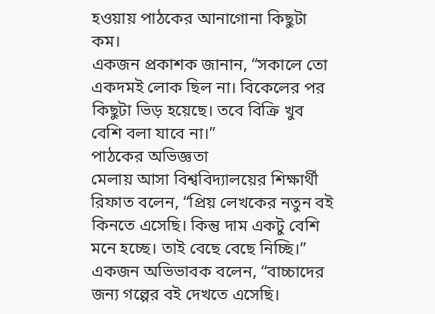হওয়ায় পাঠকের আনাগোনা কিছুটা কম।
একজন প্রকাশক জানান, “সকালে তো একদমই লোক ছিল না। বিকেলের পর কিছুটা ভিড় হয়েছে। তবে বিক্রি খুব বেশি বলা যাবে না।”
পাঠকের অভিজ্ঞতা
মেলায় আসা বিশ্ববিদ্যালয়ের শিক্ষার্থী রিফাত বলেন, “প্রিয় লেখকের নতুন বই কিনতে এসেছি। কিন্তু দাম একটু বেশি মনে হচ্ছে। তাই বেছে বেছে নিচ্ছি।”
একজন অভিভাবক বলেন, “বাচ্চাদের জন্য গল্পের বই দেখতে এসেছি।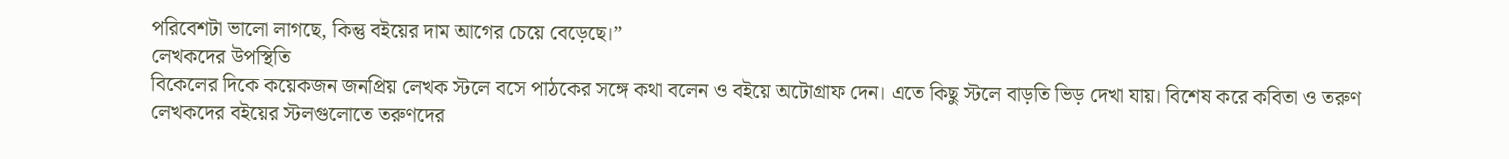পরিবেশটা ভালো লাগছে, কিন্তু বইয়ের দাম আগের চেয়ে বেড়েছে।”
লেখকদের উপস্থিতি
বিকেলের দিকে কয়েকজন জনপ্রিয় লেখক স্টলে বসে পাঠকের সঙ্গে কথা বলেন ও বইয়ে অটোগ্রাফ দেন। এতে কিছু স্টলে বাড়তি ভিড় দেখা যায়। বিশেষ করে কবিতা ও তরুণ লেখকদের বইয়ের স্টলগুলোতে তরুণদের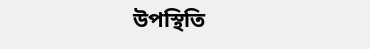উপস্থিতি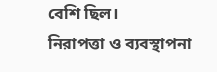বেশি ছিল।
নিরাপত্তা ও ব্যবস্থাপনা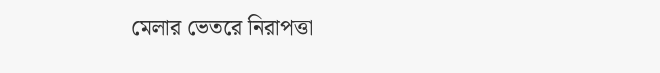মেলার ভেতরে নিরাপত্তা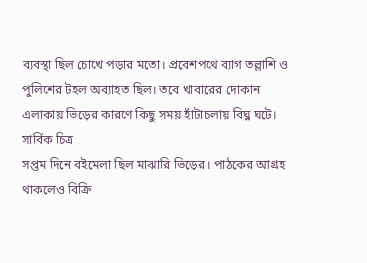ব্যবস্থা ছিল চোখে পড়ার মতো। প্রবেশপথে ব্যাগ তল্লাশি ও পুলিশের টহল অব্যাহত ছিল। তবে খাবারের দোকান এলাকায় ভিড়ের কারণে কিছু সময় হাঁটাচলায় বিঘ্ন ঘটে।
সার্বিক চিত্র
সপ্তম দিনে বইমেলা ছিল মাঝারি ভিড়ের। পাঠকের আগ্রহ থাকলেও বিক্রি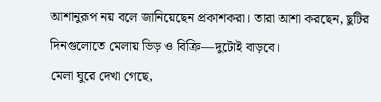আশানুরূপ নয় বলে জানিয়েছেন প্রকাশকরা। তারা আশা করছেন, ছুটির দিনগুলোতে মেলায় ভিড় ও বিক্রি—দুটোই বাড়বে।
মেলা ঘুরে দেখা গেছে,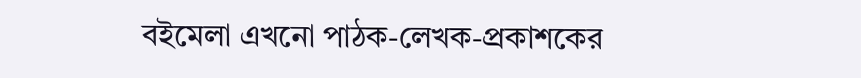বইমেলা এখনো পাঠক-লেখক-প্রকাশকের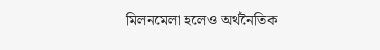মিলনমেলা হলেও অর্থনৈতিক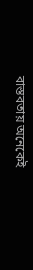বাস্তবতায় অনেকেই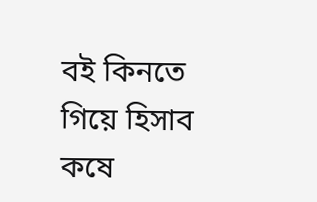বই কিনতে গিয়ে হিসাব কষে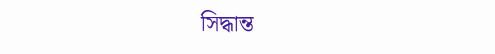সিদ্ধান্ত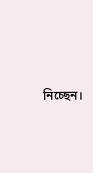নিচ্ছেন।